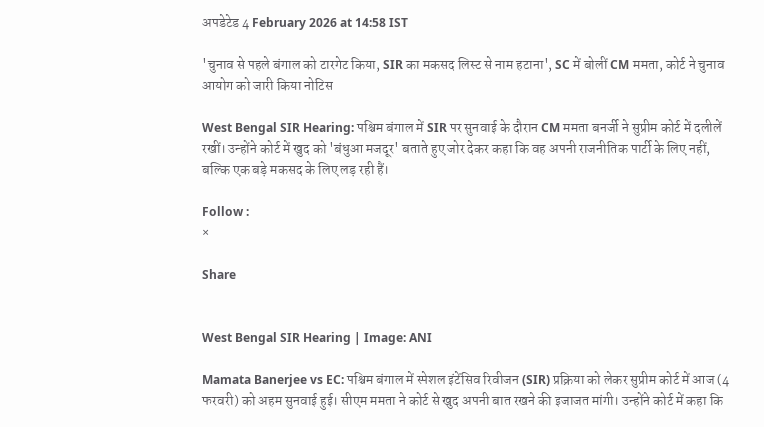अपडेटेड 4 February 2026 at 14:58 IST

'चुनाव से पहले बंगाल को टारगेट किया, SIR का मकसद लिस्ट से नाम हटाना', SC में बोलीं CM ममता, कोर्ट ने चुनाव आयोग को जारी किया नोटिस

West Bengal SIR Hearing: पश्चिम बंगाल में SIR पर सुनवाई के दौरान CM ममता बनर्जी ने सुप्रीम कोर्ट में दलीलें रखीं। उन्होंने कोर्ट में खुद को 'बंधुआ मजदूर' बताते हुए जोर देकर कहा कि वह अपनी राजनीतिक पार्टी के लिए नहीं, बल्कि एक बड़े मकसद के लिए लड़ रही हैं।

Follow :
×

Share


West Bengal SIR Hearing | Image: ANI

Mamata Banerjee vs EC: पश्चिम बंगाल में स्पेशल इंटेंसिव रिवीजन (SIR) प्रक्रिया को लेकर सुप्रीम कोर्ट में आज (4 फरवरी) को अहम सुनवाई हुई। सीएम ममता ने कोर्ट से खुद अपनी बात रखने की इजाजत मांगी। उन्होंने कोर्ट में कहा कि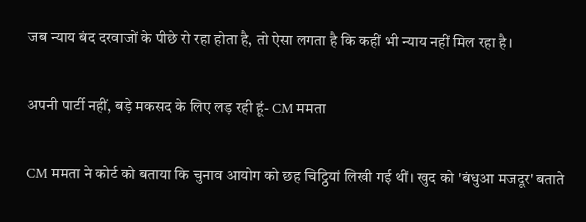जब न्याय बंद दरवाजों के पीछे रो रहा होता है, तो ऐसा लगता है कि कहीं भी न्याय नहीं मिल रहा है।

अपनी पार्टी नहीं, बड़े मकसद के लिए लड़ रही हूं- CM ममता

CM ममता ने कोर्ट को बताया कि चुनाव आयोग को छह चिट्ठियां लिखी गई थीं। खुद को 'बंधुआ मजदूर' बताते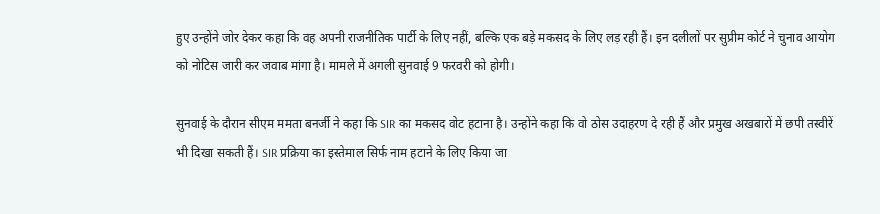हुए उन्होंने जोर देकर कहा कि वह अपनी राजनीतिक पार्टी के लिए नहीं, बल्कि एक बड़े मकसद के लिए लड़ रही हैं। इन दलीलों पर सुप्रीम कोर्ट ने चुनाव आयोग को नोटिस जारी कर जवाब मांगा है। मामले में अगली सुनवाई 9 फरवरी को होगी।

सुनवाई के दौरान सीएम ममता बनर्जी ने कहा कि SIR का मकसद वोट हटाना है। उन्होंने कहा कि वो ठोस उदाहरण दे रही हैं और प्रमुख अखबारों में छपी तस्वीरें भी दिखा सकती हैं। SIR प्रक्रिया का इस्तेमाल सिर्फ नाम हटाने के लिए किया जा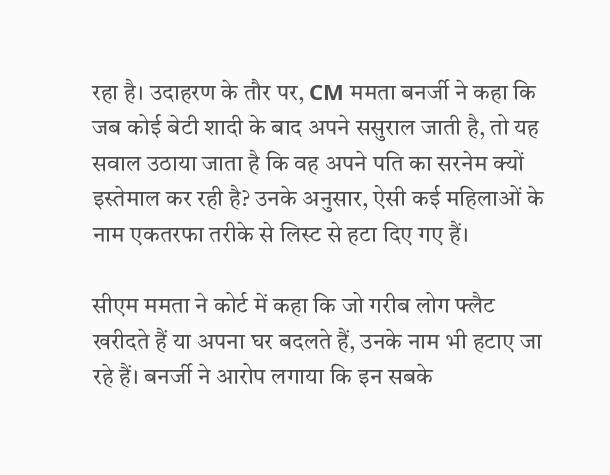रहा है। उदाहरण के तौर पर, CM ममता बनर्जी ने कहा कि जब कोई बेटी शादी के बाद अपने ससुराल जाती है, तो यह सवाल उठाया जाता है कि वह अपने पति का सरनेम क्यों इस्तेमाल कर रही है? उनके अनुसार, ऐसी कई महिलाओं के नाम एकतरफा तरीके से लिस्ट से हटा दिए गए हैं।

सीएम ममता ने कोर्ट में कहा कि जो गरीब लोग फ्लैट खरीदते हैं या अपना घर बदलते हैं, उनके नाम भी हटाए जा रहे हैं। बनर्जी ने आरोप लगाया कि इन सबके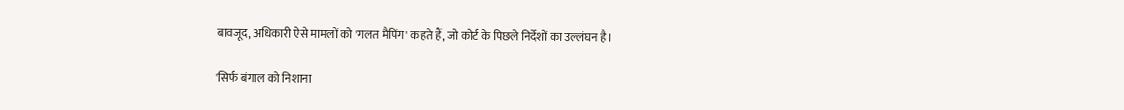बावजूद, अधिकारी ऐसे मामलों को 'गलत मैपिंग' कहते हैं, जो कोर्ट के पिछले निर्देशों का उल्लंघन है।

'सिर्फ बंगाल को निशाना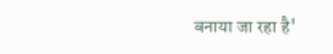बनाया जा रहा है'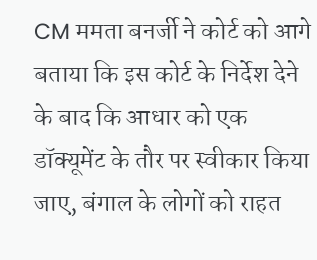CM ममता बनर्जी ने कोर्ट को आगे बताया कि इस कोर्ट के निर्देश देने के बाद कि आधार को एक डॉक्यूमेंट के तौर पर स्वीकार किया जाए, बंगाल के लोगों को राहत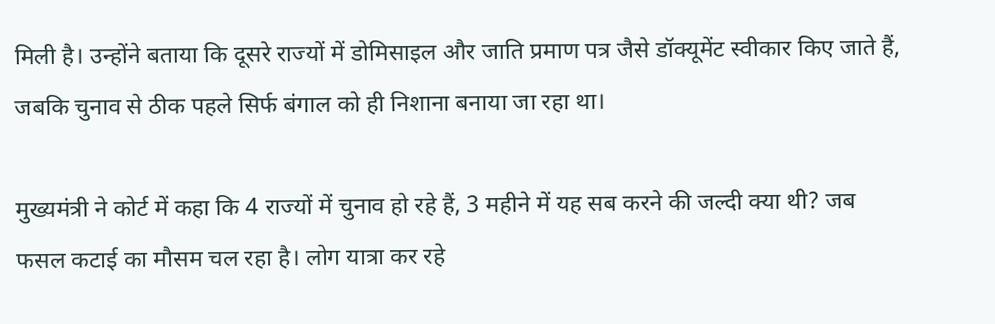मिली है। उन्होंने बताया कि दूसरे राज्यों में डोमिसाइल और जाति प्रमाण पत्र जैसे डॉक्यूमेंट स्वीकार किए जाते हैं, जबकि चुनाव से ठीक पहले सिर्फ बंगाल को ही निशाना बनाया जा रहा था।

मुख्यमंत्री ने कोर्ट में कहा कि 4 राज्यों में चुनाव हो रहे हैं, 3 महीने में यह सब करने की जल्दी क्या थी? जब फसल कटाई का मौसम चल रहा है। लोग यात्रा कर रहे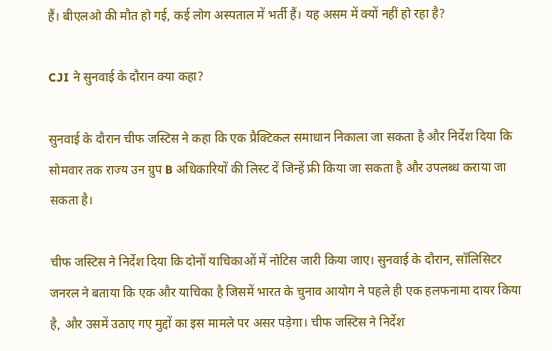हैं। बीएलओ की मौत हो गई, कई लोग अस्पताल में भर्ती हैं। यह असम में क्यों नहीं हो रहा है?

CJI ने सुनवाई के दौरान क्या कहा?

सुनवाई के दौरान चीफ जस्टिस ने कहा कि एक प्रैक्टिकल समाधान निकाला जा सकता है और निर्देश दिया कि सोमवार तक राज्य उन ग्रुप B अधिकारियों की लिस्ट दें जिन्हें फ्री किया जा सकता है और उपलब्ध कराया जा सकता है।

चीफ जस्टिस ने निर्देश दिया कि दोनों याचिकाओं में नोटिस जारी किया जाए। सुनवाई के दौरान, सॉलिसिटर जनरल ने बताया कि एक और याचिका है जिसमें भारत के चुनाव आयोग ने पहले ही एक हलफनामा दायर किया है, और उसमें उठाए गए मुद्दों का इस मामले पर असर पड़ेगा। चीफ जस्टिस ने निर्देश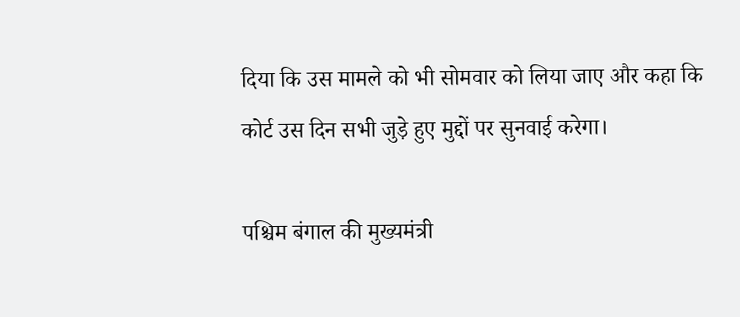दिया कि उस मामले को भी सोमवार को लिया जाए और कहा कि कोर्ट उस दिन सभी जुड़े हुए मुद्दों पर सुनवाई करेगा।

पश्चिम बंगाल की मुख्यमंत्री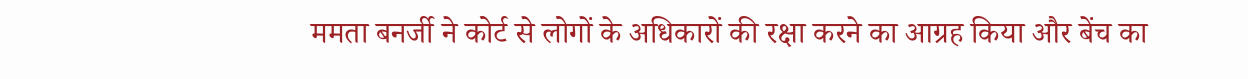ममता बनर्जी ने कोर्ट से लोगों के अधिकारों की रक्षा करने का आग्रह किया और बेंच का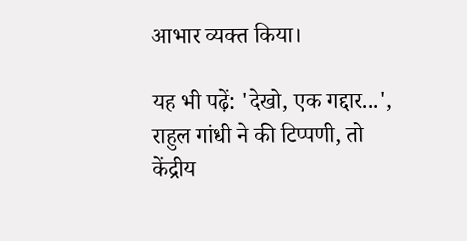आभार व्यक्त किया।

यह भी पढ़ें: 'देखो, एक गद्दार...', राहुल गांधी ने की टिप्पणी, तो केंद्रीय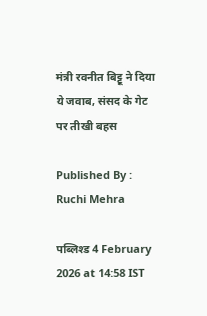मंत्री रवनीत बिट्टू ने दिया ये जवाब, संसद के गेट पर तीखी बहस

Published By : Ruchi Mehra

पब्लिश्ड 4 February 2026 at 14:58 IST